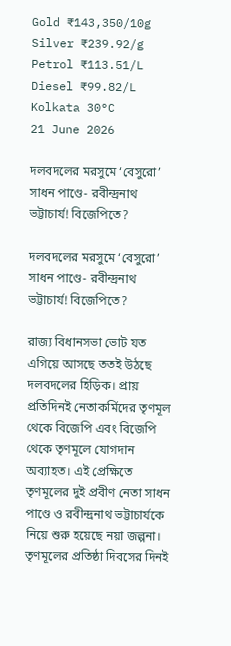Gold ₹143,350/10g
Silver ₹239.92/g
Petrol ₹113.51/L
Diesel ₹99.82/L
Kolkata 30°C
21 June 2026

দলবদলের মরসুমে ‘বেসুরো’ সাধন পাণ্ডে- রবীন্দ্রনাথ ভট্টাচার্য! বিজেপিতে?

দলবদলের মরসুমে ‘বেসুরো’ সাধন পাণ্ডে- রবীন্দ্রনাথ ভট্টাচার্য! বিজেপিতে?

রাজ্য বিধানসভা ভোট যত এগিয়ে আসছে ততই উঠছে দলবদলের হিড়িক। প্রায় প্রতিদিনই নেতাকর্মিদের তৃণমূল থেকে বিজেপি এবং বিজেপি থেকে তৃণমূলে যোগদান অব্যাহত। এই প্রেক্ষিতে তৃণমূলের দুই প্রবীণ নেতা সাধন পাণ্ডে ও রবীন্দ্রনাথ ভট্টাচার্যকে নিয়ে শুরু হয়েছে নয়া জল্পনা। তৃণমূলের প্রতিষ্ঠা দিবসের দিনই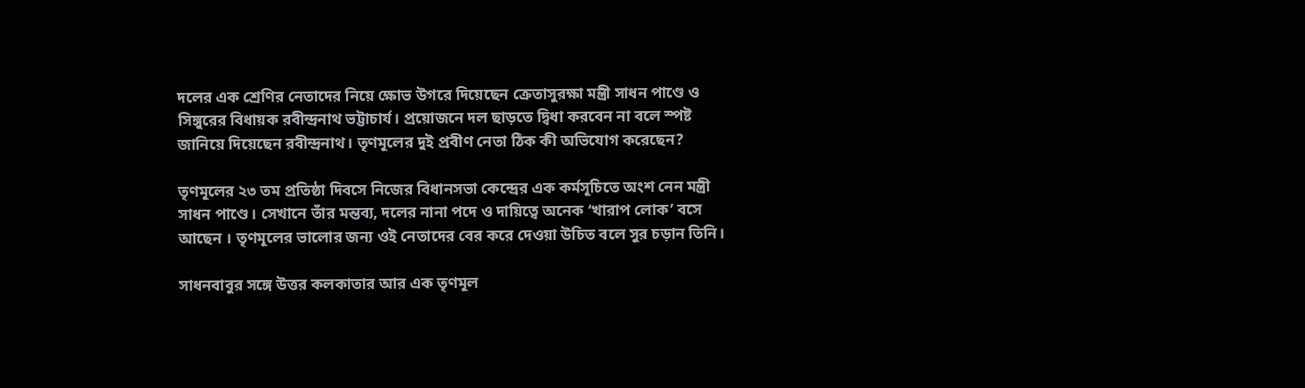দলের এক শ্রেণির নেতাদের নিয়ে ক্ষোভ উগরে দিয়েছেন ক্রেতাসুরক্ষা মন্ত্রী সাধন পাণ্ডে ও সিঙ্গুরের বিধায়ক রবীন্দ্রনাথ ভট্টাচার্য। প্রয়োজনে দল ছাড়তে দ্বিধা করবেন না বলে স্পষ্ট জানিয়ে দিয়েছেন রবীন্দ্রনাথ। তৃণমূলের দুই প্রবীণ নেতা ঠিক কী অভিযোগ করেছেন?

তৃণমূলের ২৩ তম প্রতিষ্ঠা দিবসে নিজের বিধানসভা কেন্দ্রের এক কর্মসূচিতে অংশ নেন মন্ত্রী সাধন পাণ্ডে। সেখানে তাঁর মন্তব্য, দলের নানা পদে ও দায়িত্বে অনেক ‘খারাপ লোক’ বসে আছেন । তৃণমূলের ভালোর জন্য ওই নেতাদের বের করে দেওয়া উচিত বলে সুর চড়ান তিনি।

সাধনবাবুর সঙ্গে উত্তর কলকাতার আর এক তৃণমূল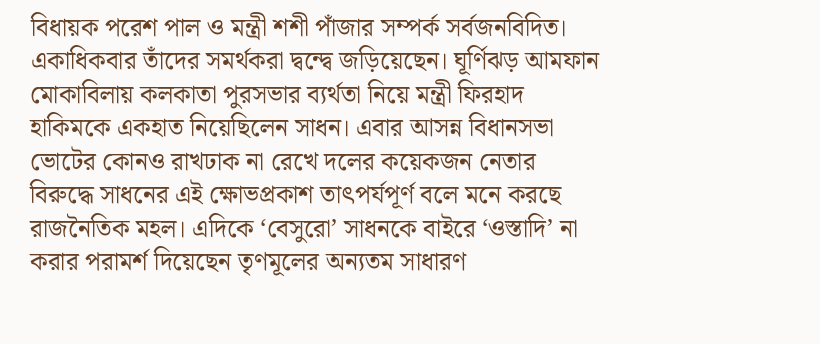বিধায়ক পরেশ পাল ও মন্ত্রী শশী পাঁজার সম্পর্ক সর্বজনবিদিত। একাধিকবার তাঁদের সমর্থকরা দ্বন্দ্বে জড়িয়েছেন। ঘূর্ণিঝড় আমফান মোকাবিলায় কলকাতা পুরসভার ব্যর্থতা নিয়ে মন্ত্রী ফিরহাদ হাকিমকে একহাত নিয়েছিলেন সাধন। এবার আসন্ন বিধানসভা ভোটের কোনও রাখঢাক না রেখে দলের কয়েকজন নেতার বিরুদ্ধে সাধনের এই ক্ষোভপ্রকাশ তাৎপর্যপূর্ণ বলে মনে করছে রাজনৈতিক মহল। এদিকে ‘বেসুরো’ সাধনকে বাইরে ‘ওস্তাদি’ না করার পরামর্শ দিয়েছেন তৃণমূলের অন্যতম সাধারণ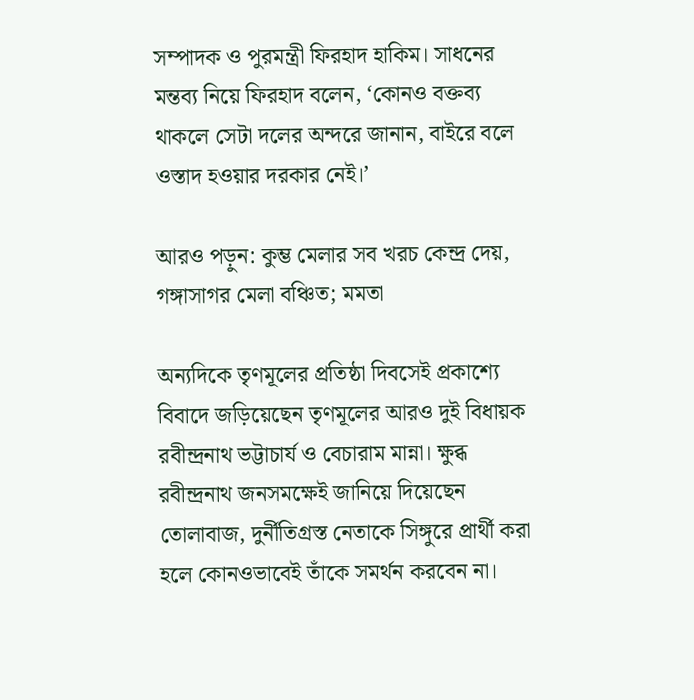সম্পাদক ও পুরমন্ত্রী ফিরহাদ হাকিম। সাধনের মন্তব্য নিয়ে ফিরহাদ বলেন, ‘কোনও বক্তব্য থাকলে সেটা দলের অন্দরে জানান, বাইরে বলে ওস্তাদ হওয়ার দরকার নেই।’

আরও পড়ুন: কুম্ভ মেলার সব খরচ কেন্দ্র দেয়, গঙ্গাসাগর মেলা বঞ্চিত; মমতা

অন্যদিকে তৃণমূলের প্রতিষ্ঠা দিবসেই প্রকাশ্যে বিবাদে জড়িয়েছেন তৃণমূলের আরও দুই বিধায়ক রবীন্দ্রনাথ ভট্টাচার্য ও বেচারাম মান্না। ক্ষুব্ধ রবীন্দ্রনাথ জনসমক্ষেই জানিয়ে দিয়েছেন তোলাবাজ, দুর্নীতিগ্রস্ত নেতাকে সিঙ্গুরে প্রার্থী করা হলে কোনওভাবেই তাঁকে সমর্থন করবেন না।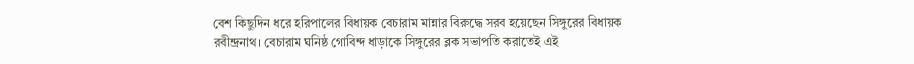বেশ কিছুদিন ধরে হরিপালের বিধায়ক বেচারাম মান্নার বিরুদ্ধে সরব হয়েছেন সিঙ্গুরের বিধায়ক রবীন্দ্রনাথ। বেচারাম ঘনিষ্ঠ গোবিন্দ ধাড়াকে সিঙ্গুরের ব্লক সভাপতি করাতেই এই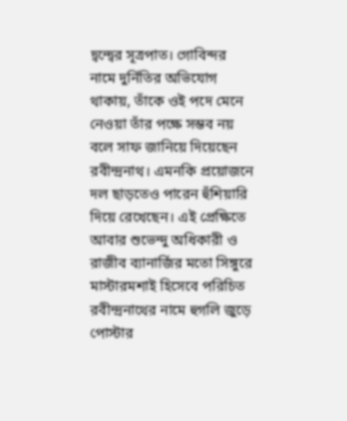দ্বন্দ্বের সূত্রপাত। গোবিন্দর নামে দুর্নিতির অভিযোগ থাকায়, তাঁকে ওই পদে মেনে নেওয়া তাঁর পক্ষে সম্ভব নয় বলে সাফ জানিয়ে দিয়েছেন রবীন্দ্রনাথ। এমনকি প্রয়োজনে দল ছাড়তেও পারেন হুঁশিয়ারি দিয়ে রেখেছেন। এই প্রেক্ষিতে আবার শুভেন্দু অধিকারী ও রাজীব ব্যানার্জির মতো সিঙ্গুরে মাস্টারমশাই হিসেবে পরিচিত রবীন্দ্রনাথের নামে হুগলি জুড়ে পোস্টার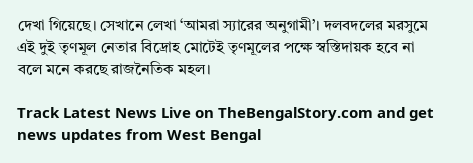দেখা গিয়েছে। সেখানে লেখা ‘আমরা স্যারের অনুগামী’। দলবদলের মরসুমে এই দুই তৃণমূল নেতার বিদ্রোহ মোটেই তৃণমূলের পক্ষে স্বস্তিদায়ক হবে না বলে মনে করছে রাজনৈতিক মহল।

Track Latest News Live on TheBengalStory.com and get news updates from West Bengal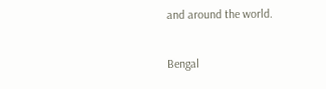and around the world.

Bengal